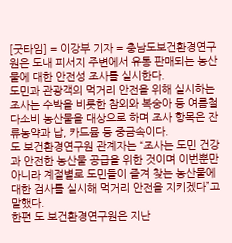[굿타임] = 이강부 기자 = 충남도보건환경연구원은 도내 피서지 주변에서 유통 판매되는 농산물에 대한 안전성 조사를 실시한다.
도민과 관광객의 먹거리 안전을 위해 실시하는 조사는 수박을 비롯한 참외와 복숭아 등 여름철 다소비 농산물을 대상으로 하며 조사 항목은 잔류농약과 납, 카드뮴 등 중금속이다.
도 보건환경연구원 관계자는 “조사는 도민 건강과 안전한 농산물 공급을 위한 것이며 이번뿐만 아니라 계절별로 도민들이 즐겨 찾는 농산물에 대한 검사를 실시해 먹거리 안전을 지키겠다”고 말했다.
한편 도 보건환경연구원은 지난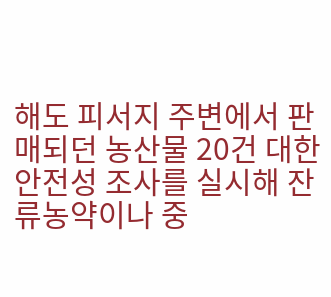해도 피서지 주변에서 판매되던 농산물 20건 대한 안전성 조사를 실시해 잔류농약이나 중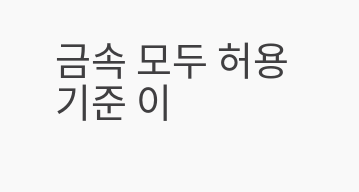금속 모두 허용 기준 이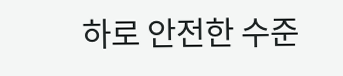하로 안전한 수준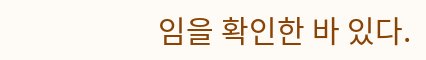임을 확인한 바 있다.